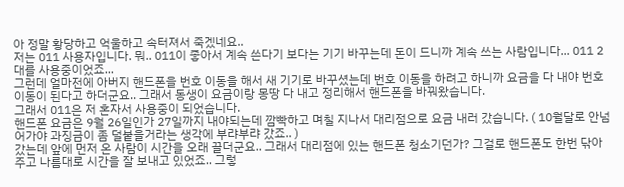아 정말 황당하고 억울하고 속터져서 죽겠네요..
저는 011 사용자입니다. 뭐.. 011이 좋아서 계속 쓴다기 보다는 기기 바꾸는데 돈이 드니까 계속 쓰는 사람입니다... 011 2대를 사용중이었죠...
그런데 얼마전에 아버지 핸드폰을 번호 이동을 해서 새 기기로 바꾸셨는데 번호 이동을 하려고 하니까 요금을 다 내야 번호 이동이 된다고 하더군요.. 그래서 동생이 요금이랑 몽땅 다 내고 정리해서 핸드폰을 바꿔왔습니다.
그래서 011은 저 혼자서 사용중이 되었습니다.
핸드폰 요금은 9월 26일인가 27일까지 내야되는데 깜빡하고 며칠 지나서 대리점으로 요금 내러 갔습니다. ( 10월달로 안넘어가야 과징금이 좀 덜붙을거라는 생각에 부랴부랴 갔죠.. )
갔는데 앞에 먼저 온 사람이 시간을 오래 끌더군요.. 그래서 대리점에 있는 핸드폰 청소기던가? 그걸로 핸드폰도 한번 닦아 주고 나름대로 시간을 잘 보내고 있었죠.. 그렇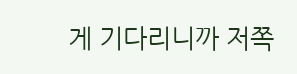게 기다리니까 저쪽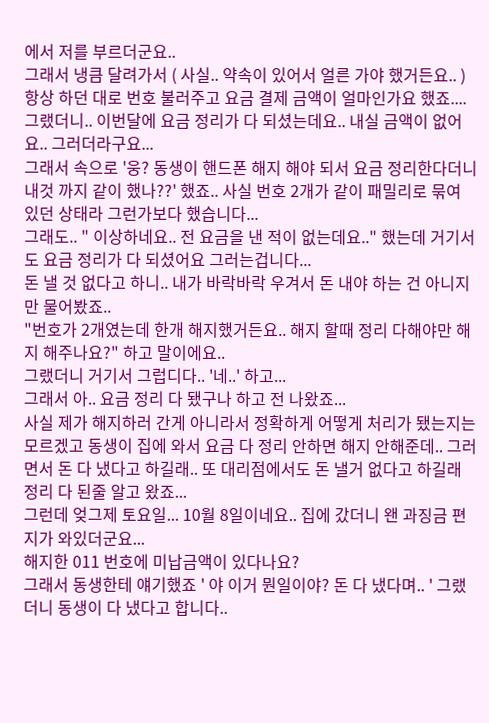에서 저를 부르더군요..
그래서 냉큼 달려가서 ( 사실.. 약속이 있어서 얼른 가야 했거든요.. ) 항상 하던 대로 번호 불러주고 요금 결제 금액이 얼마인가요 했죠....그랬더니.. 이번달에 요금 정리가 다 되셨는데요.. 내실 금액이 없어요.. 그러더라구요...
그래서 속으로 '웅? 동생이 핸드폰 해지 해야 되서 요금 정리한다더니 내것 까지 같이 했나??' 했죠.. 사실 번호 2개가 같이 패밀리로 묶여 있던 상태라 그런가보다 했습니다...
그래도.. " 이상하네요.. 전 요금을 낸 적이 없는데요.." 했는데 거기서도 요금 정리가 다 되셨어요 그러는겁니다...
돈 낼 것 없다고 하니.. 내가 바락바락 우겨서 돈 내야 하는 건 아니지만 물어봤죠..
"번호가 2개였는데 한개 해지했거든요.. 해지 할때 정리 다해야만 해지 해주나요?" 하고 말이에요..
그랬더니 거기서 그럽디다.. '네..' 하고...
그래서 아.. 요금 정리 다 됐구나 하고 전 나왔죠...
사실 제가 해지하러 간게 아니라서 정확하게 어떻게 처리가 됐는지는 모르겠고 동생이 집에 와서 요금 다 정리 안하면 해지 안해준데.. 그러면서 돈 다 냈다고 하길래.. 또 대리점에서도 돈 낼거 없다고 하길래 정리 다 된줄 알고 왔죠...
그런데 엊그제 토요일... 10월 8일이네요.. 집에 갔더니 왠 과징금 편지가 와있더군요...
해지한 011 번호에 미납금액이 있다나요?
그래서 동생한테 얘기했죠 ' 야 이거 뭔일이야? 돈 다 냈다며.. ' 그랬더니 동생이 다 냈다고 합니다..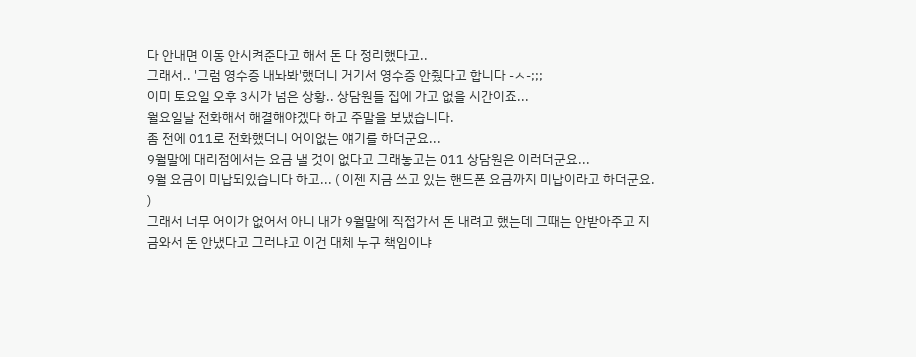다 안내면 이동 안시켜준다고 해서 돈 다 정리했다고..
그래서.. '그럼 영수증 내놔봐'했더니 거기서 영수증 안줬다고 합니다 -ㅅ-;;;
이미 토요일 오후 3시가 넘은 상황.. 상담원들 집에 가고 없을 시간이죠...
월요일날 전화해서 해결해야겠다 하고 주말을 보냈습니다.
좀 전에 011로 전화했더니 어이없는 얘기를 하더군요...
9월말에 대리점에서는 요금 낼 것이 없다고 그래놓고는 011 상담원은 이러더군요...
9월 요금이 미납되있습니다 하고... ( 이젠 지금 쓰고 있는 핸드폰 요금까지 미납이라고 하더군요. )
그래서 너무 어이가 없어서 아니 내가 9월말에 직접가서 돈 내려고 했는데 그때는 안받아주고 지금와서 돈 안냈다고 그러냐고 이건 대체 누구 책임이냐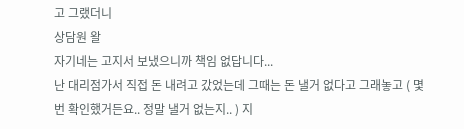고 그랬더니
상담원 왈
자기네는 고지서 보냈으니까 책임 없답니다...
난 대리점가서 직접 돈 내려고 갔었는데 그때는 돈 낼거 없다고 그래놓고 ( 몇번 확인했거든요.. 정말 낼거 없는지.. ) 지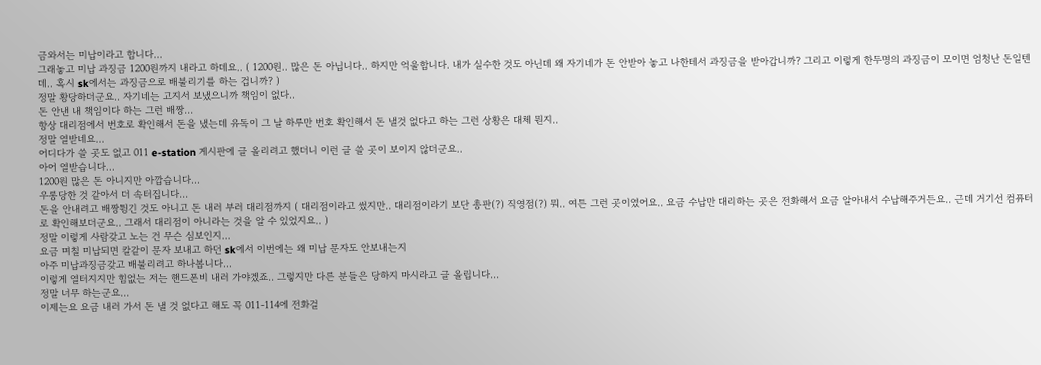금와서는 미납이라고 합니다...
그래놓고 미납 과징금 1200원까지 내라고 하데요.. ( 1200원.. 많은 돈 아닙니다.. 하지만 억울합니다. 내가 실수한 것도 아닌데 왜 자기네가 돈 안받아 놓고 나한테서 과징금을 받아갑니까? 그리고 이렇게 한두명의 과징금이 모이면 엄청난 돈일텐데.. 혹시 sk에서는 과징금으로 배불리기를 하는 겁니까? )
정말 황당하더군요.. 자기네는 고지서 보냈으니까 책임이 없다..
돈 안낸 내 책임이다 하는 그런 배짱...
항상 대리점에서 번호로 확인해서 돈을 냈는데 유독이 그 날 하루만 번호 확인해서 돈 낼것 없다고 하는 그런 상황은 대체 뭔지..
정말 열받네요...
어디다가 쓸 곳도 없고 011 e-station 게시판에 글 올리려고 했더니 이런 글 쓸 곳이 보이지 않더군요..
아어 열받습니다...
1200원 많은 돈 아니지만 아깝습니다...
우롱당한 것 같아서 더 속터집니다...
돈을 안내려고 배짱튕긴 것도 아니고 돈 내러 부러 대리점까지 ( 대리점이라고 썼지만.. 대리점이라기 보단 총판(?) 직영점(?) 뭐.. 여튼 그런 곳이였어요.. 요금 수납만 대리하는 곳은 전화해서 요금 알아내서 수납해주거든요.. 근데 거기선 컴퓨터로 확인해보더군요.. 그래서 대리점이 아니라는 것을 알 수 있었지요.. )
정말 이렇게 사람갖고 노는 건 무슨 심보인지...
요금 며칠 미납되면 칼같이 문자 보내고 하던 sk에서 이번에는 왜 미납 문자도 안보내는지
아주 미납과징금갖고 배불리려고 하나봅니다...
이렇게 열터지지만 힘없는 저는 핸드폰비 내러 가야겠죠.. 그렇지만 다른 분들은 당하지 마시라고 글 올립니다...
정말 너무 하는군요...
이제는요 요금 내러 가서 돈 낼 것 없다고 해도 꼭 011-114에 전화걸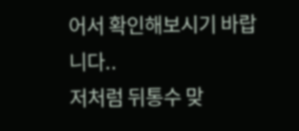어서 확인해보시기 바랍니다..
저처럼 뒤통수 맞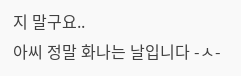지 말구요..
아씨 정말 화나는 날입니다 -ㅅ-